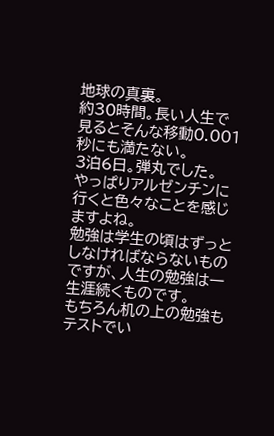地球の真裏。
約30時間。長い人生で見るとそんな移動0.001秒にも満たない。
3泊6日。弾丸でした。
やっぱりアルゼンチンに行くと色々なことを感じますよね。
勉強は学生の頃はずっとしなければならないものですが、人生の勉強は一生涯続くものです。
もちろん机の上の勉強もテストでい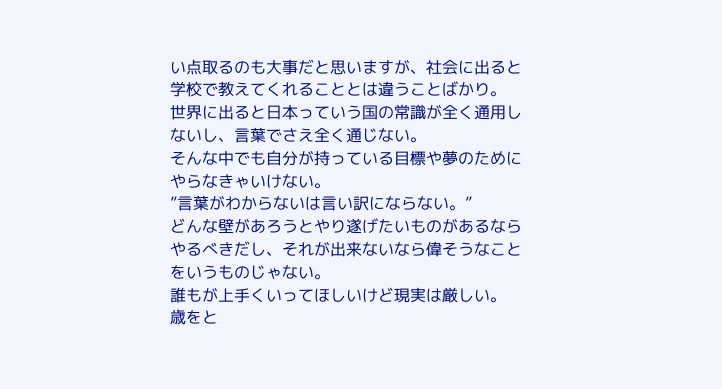い点取るのも大事だと思いますが、社会に出ると学校で教えてくれることとは違うことばかり。
世界に出ると日本っていう国の常識が全く通用しないし、言葉でさえ全く通じない。
そんな中でも自分が持っている目標や夢のためにやらなきゃいけない。
”言葉がわからないは言い訳にならない。”
どんな壁があろうとやり遂げたいものがあるならやるべきだし、それが出来ないなら偉そうなことをいうものじゃない。
誰もが上手くいってほしいけど現実は厳しい。
歳をと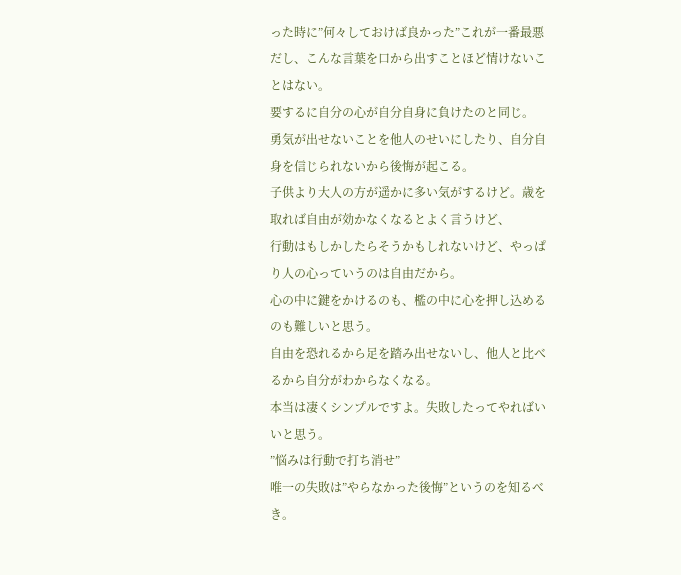った時に”何々しておけば良かった”これが一番最悪だし、こんな言葉を口から出すことほど情けないことはない。
要するに自分の心が自分自身に負けたのと同じ。
勇気が出せないことを他人のせいにしたり、自分自身を信じられないから後悔が起こる。
子供より大人の方が遥かに多い気がするけど。歳を取れば自由が効かなくなるとよく言うけど、
行動はもしかしたらそうかもしれないけど、やっぱり人の心っていうのは自由だから。
心の中に鍵をかけるのも、檻の中に心を押し込めるのも難しいと思う。
自由を恐れるから足を踏み出せないし、他人と比べるから自分がわからなくなる。
本当は凄くシンプルですよ。失敗したってやればいいと思う。
”悩みは行動で打ち消せ”
唯一の失敗は”やらなかった後悔”というのを知るべき。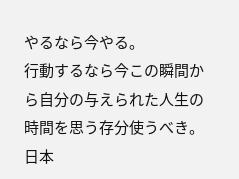やるなら今やる。
行動するなら今この瞬間から自分の与えられた人生の時間を思う存分使うべき。
日本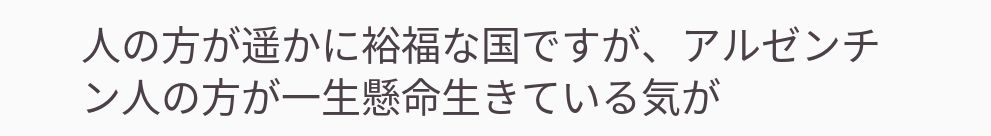人の方が遥かに裕福な国ですが、アルゼンチン人の方が一生懸命生きている気が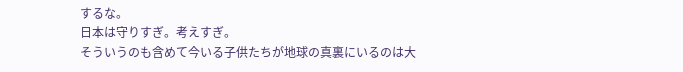するな。
日本は守りすぎ。考えすぎ。
そういうのも含めて今いる子供たちが地球の真裏にいるのは大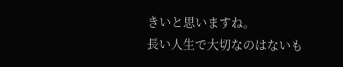きいと思いますね。
長い人生で大切なのはないも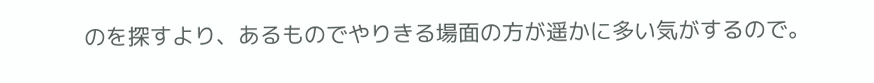のを探すより、あるものでやりきる場面の方が遥かに多い気がするので。